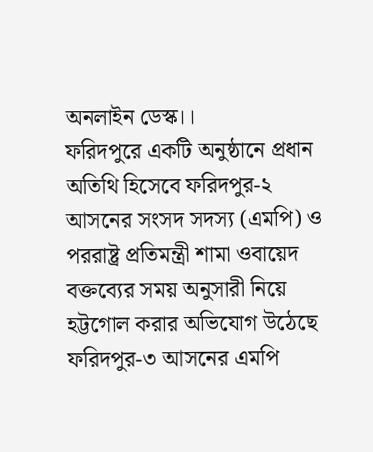অনলাইন ডেস্ক।।
ফরিদপুরে একটি অনুষ্ঠানে প্রধান অতিথি হিসেবে ফরিদপুর-২ আসনের সংসদ সদস্য (এমপি) ও পররাষ্ট্র প্রতিমন্ত্রী শামা ওবায়েদ বক্তব্যের সময় অনুসারী নিয়ে হট্টগোল করার অভিযোগ উঠেছে ফরিদপুর-৩ আসনের এমপি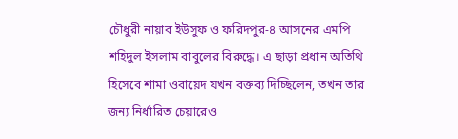চৌধুরী নায়াব ইউসুফ ও ফরিদপুর-৪ আসনের এমপি শহিদুল ইসলাম বাবুলের বিরুদ্ধে। এ ছাড়া প্রধান অতিথি হিসেবে শামা ওবায়েদ যখন বক্তব্য দিচ্ছিলেন, তখন তার জন্য নির্ধারিত চেয়ারেও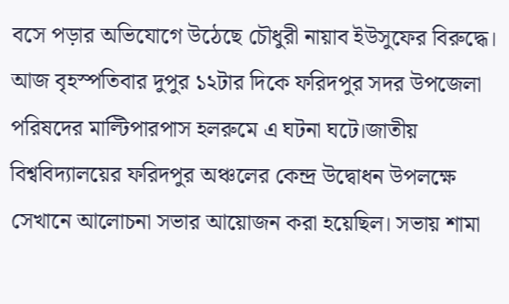বসে পড়ার অভিযোগে উঠেছে চৌধুরী নায়াব ইউসুফের বিরুদ্ধে।
আজ বৃহস্পতিবার দুপুর ১২টার দিকে ফরিদপুর সদর উপজেলা পরিষদের মাল্টিপারপাস হলরুমে এ ঘটনা ঘটে।জাতীয় বিশ্ববিদ্যালয়ের ফরিদপুর অঞ্চলের কেন্দ্র উদ্বোধন উপলক্ষে সেখানে আলোচনা সভার আয়োজন করা হয়েছিল। সভায় শামা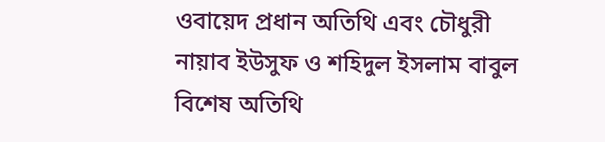ওবায়েদ প্রধান অতিথি এবং চৌধুরী নায়াব ইউসুফ ও শহিদুল ইসলাম বাবুল বিশেষ অতিথি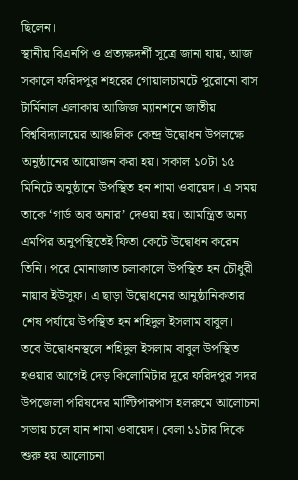ছিলেন।
স্থানীয় বিএনপি ও প্রত্যক্ষদর্শী সূত্রে জানা যায়, আজ সকালে ফরিদপুর শহরের গোয়ালচামটে পুরোনো বাস টার্মিনাল এলাকায় আজিজ ম্যানশনে জাতীয় বিশ্ববিদ্যালয়ের আঞ্চলিক কেন্দ্র উদ্বোধন উপলক্ষে অনুষ্ঠানের আয়োজন করা হয়। সকাল ১০টা ১৫ মিনিটে অনুষ্ঠানে উপস্থিত হন শামা ওবায়েদ। এ সময় তাকে ‘গার্ড অব অনার’ দেওয়া হয়। আমন্ত্রিত অন্য এমপির অনুপস্থিতেই ফিতা কেটে উদ্বোধন করেন তিনি। পরে মোনাজাত চলাকালে উপস্থিত হন চৌধুরী নায়াব ইউসুফ। এ ছাড়া উদ্বোধনের আনুষ্ঠানিকতার শেষ পর্যায়ে উপস্থিত হন শহিদুল ইসলাম বাবুল।
তবে উদ্বোধনস্থলে শহিদুল ইসলাম বাবুল উপস্থিত হওয়ার আগেই দেড় কিলোমিটার দূরে ফরিদপুর সদর উপজেলা পরিষদের মাল্টিপারপাস হলরুমে আলোচনা সভায় চলে যান শামা ওবায়েদ। বেলা ১১টার দিকে শুরু হয় আলোচনা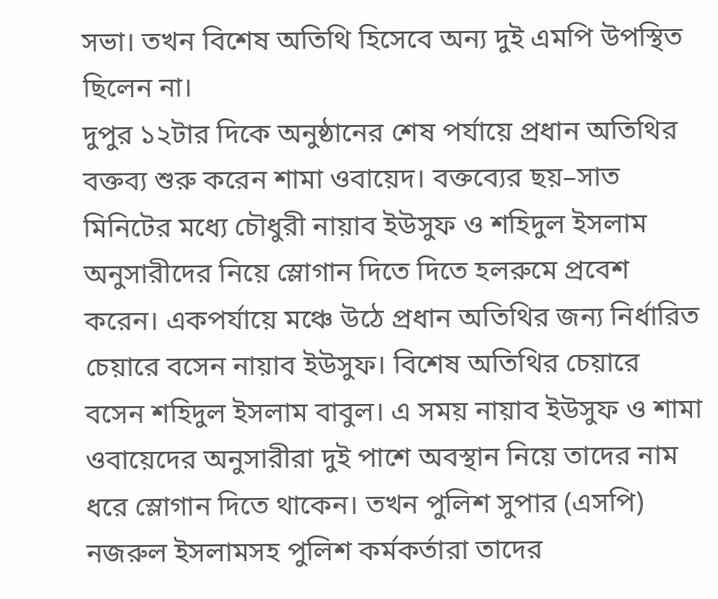সভা। তখন বিশেষ অতিথি হিসেবে অন্য দুই এমপি উপস্থিত ছিলেন না।
দুপুর ১২টার দিকে অনুষ্ঠানের শেষ পর্যায়ে প্রধান অতিথির বক্তব্য শুরু করেন শামা ওবায়েদ। বক্তব্যের ছয়–সাত মিনিটের মধ্যে চৌধুরী নায়াব ইউসুফ ও শহিদুল ইসলাম অনুসারীদের নিয়ে স্লোগান দিতে দিতে হলরুমে প্রবেশ করেন। একপর্যায়ে মঞ্চে উঠে প্রধান অতিথির জন্য নির্ধারিত চেয়ারে বসেন নায়াব ইউসুফ। বিশেষ অতিথির চেয়ারে বসেন শহিদুল ইসলাম বাবুল। এ সময় নায়াব ইউসুফ ও শামা ওবায়েদের অনুসারীরা দুই পাশে অবস্থান নিয়ে তাদের নাম ধরে স্লোগান দিতে থাকেন। তখন পুলিশ সুপার (এসপি) নজরুল ইসলামসহ পুলিশ কর্মকর্তারা তাদের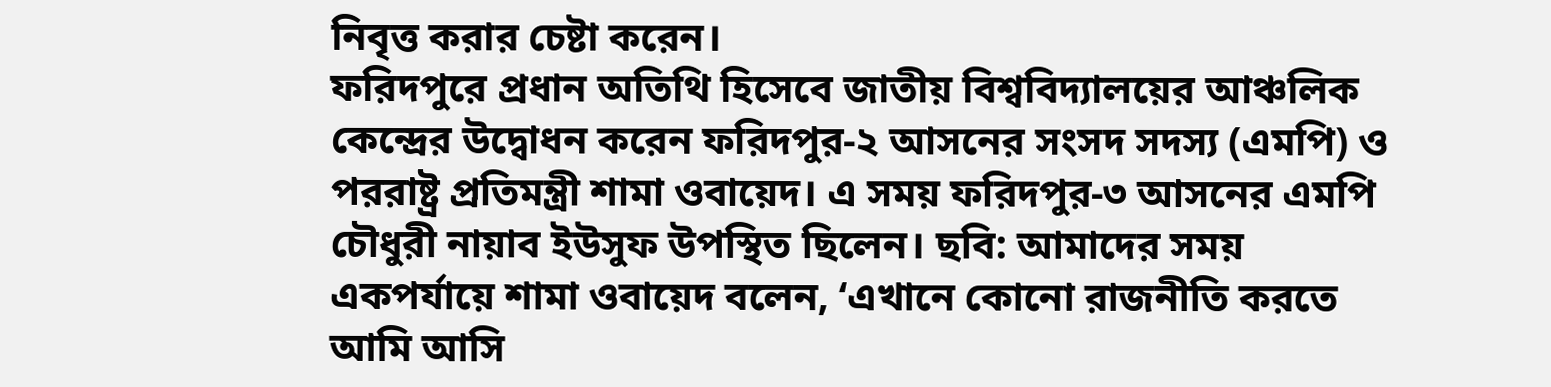নিবৃত্ত করার চেষ্টা করেন।
ফরিদপুরে প্রধান অতিথি হিসেবে জাতীয় বিশ্ববিদ্যালয়ের আঞ্চলিক কেন্দ্রের উদ্বোধন করেন ফরিদপুর-২ আসনের সংসদ সদস্য (এমপি) ও পররাষ্ট্র প্রতিমন্ত্রী শামা ওবায়েদ। এ সময় ফরিদপুর-৩ আসনের এমপি চৌধুরী নায়াব ইউসুফ উপস্থিত ছিলেন। ছবি: আমাদের সময়
একপর্যায়ে শামা ওবায়েদ বলেন, ‘এখানে কোনো রাজনীতি করতে আমি আসি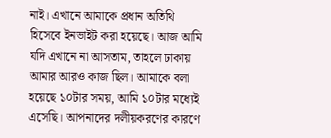নাই। এখানে আমাকে প্রধান অতিথি হিসেবে ইনভাইট করা হয়েছে। আজ আমি যদি এখানে না আসতাম, তাহলে ঢাকায় আমার আরও কাজ ছিল। আমাকে বলা হয়েছে ১০টার সময়, আমি ১০টার মধ্যেই এসেছি। আপনাদের দলীয়করণের কারণে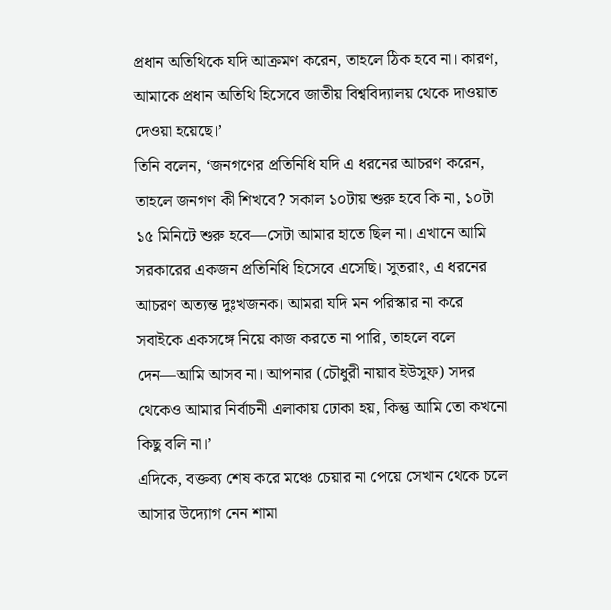প্রধান অতিথিকে যদি আক্রমণ করেন, তাহলে ঠিক হবে না। কারণ, আমাকে প্রধান অতিথি হিসেবে জাতীয় বিশ্ববিদ্যালয় থেকে দাওয়াত দেওয়া হয়েছে।’
তিনি বলেন, ‘জনগণের প্রতিনিধি যদি এ ধরনের আচরণ করেন, তাহলে জনগণ কী শিখবে? সকাল ১০টায় শুরু হবে কি না, ১০টা ১৫ মিনিটে শুরু হবে—সেটা আমার হাতে ছিল না। এখানে আমি সরকারের একজন প্রতিনিধি হিসেবে এসেছি। সুতরাং, এ ধরনের আচরণ অত্যন্ত দুঃখজনক। আমরা যদি মন পরিস্কার না করে সবাইকে একসঙ্গে নিয়ে কাজ করতে না পারি, তাহলে বলে দেন—আমি আসব না। আপনার (চৌধুরী নায়াব ইউসুফ) সদর থেকেও আমার নির্বাচনী এলাকায় ঢোকা হয়, কিন্তু আমি তো কখনো কিছু বলি না।’
এদিকে, বক্তব্য শেষ করে মঞ্চে চেয়ার না পেয়ে সেখান থেকে চলে আসার উদ্যোগ নেন শামা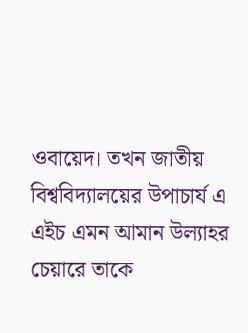ওবায়েদ। তখন জাতীয় বিশ্ববিদ্যালয়ের উপাচার্য এ এইচ এমন আমান উল্যাহর চেয়ারে তাকে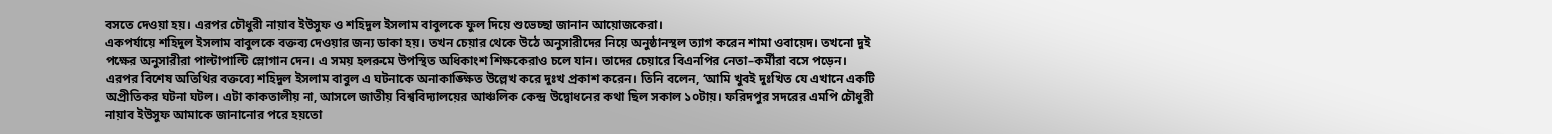বসতে দেওয়া হয়। এরপর চৌধুরী নায়াব ইউসুফ ও শহিদুল ইসলাম বাবুলকে ফুল দিয়ে শুভেচ্ছা জানান আয়োজকেরা।
একপর্যায়ে শহিদুল ইসলাম বাবুলকে বক্তব্য দেওয়ার জন্য ডাকা হয়। তখন চেয়ার থেকে উঠে অনুসারীদের নিয়ে অনুষ্ঠানস্থল ত্যাগ করেন শামা ওবায়েদ। তখনো দুই পক্ষের অনুসারীরা পাল্টাপাল্টি স্লোগান দেন। এ সময় হলরুমে উপস্থিত অধিকাংশ শিক্ষকেরাও চলে যান। তাদের চেয়ারে বিএনপির নেতা–কর্মীরা বসে পড়েন।
এরপর বিশেষ অতিথির বক্তব্যে শহিদুল ইসলাম বাবুল এ ঘটনাকে অনাকাঙ্ক্ষিত উল্লেখ করে দুঃখ প্রকাশ করেন। তিনি বলেন, ‘আমি খুবই দুঃখিত যে এখানে একটি অপ্রীতিকর ঘটনা ঘটল। এটা কাকতালীয় না, আসলে জাতীয় বিশ্ববিদ্যালয়ের আঞ্চলিক কেন্দ্র উদ্বোধনের কথা ছিল সকাল ১০টায়। ফরিদপুর সদরের এমপি চৌধুরী নায়াব ইউসুফ আমাকে জানানোর পরে হয়তো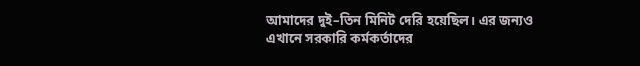আমাদের দুই–তিন মিনিট দেরি হয়েছিল। এর জন্যও এখানে সরকারি কর্মকর্তাদের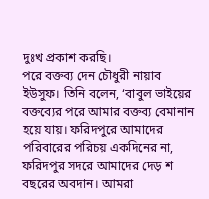দুঃখ প্রকাশ করছি।
পরে বক্তব্য দেন চৌধুরী নায়াব ইউসুফ। তিনি বলেন, ‘বাবুল ভাইয়ের বক্তব্যের পরে আমার বক্তব্য বেমানান হয়ে যায়। ফরিদপুরে আমাদের পরিবারের পরিচয় একদিনের না, ফরিদপুর সদরে আমাদের দেড় শ বছরের অবদান। আমরা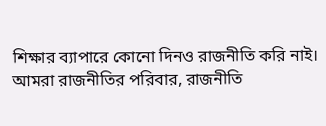শিক্ষার ব্যাপারে কোনো দিনও রাজনীতি করি নাই। আমরা রাজনীতির পরিবার, রাজনীতি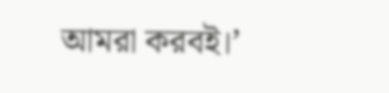আমরা করবই।’